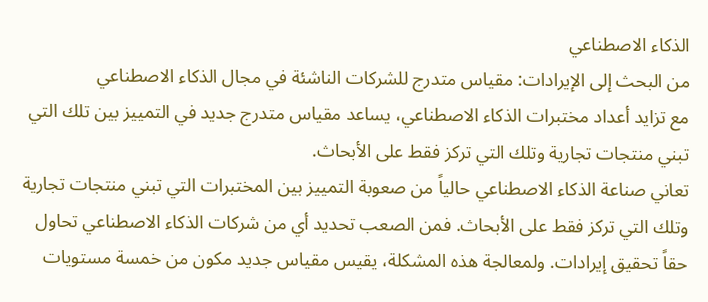الذكاء الاصطناعي
من البحث إلى الإيرادات: مقياس متدرج للشركات الناشئة في مجال الذكاء الاصطناعي
مع تزايد أعداد مختبرات الذكاء الاصطناعي، يساعد مقياس متدرج جديد في التمييز بين تلك التي تبني منتجات تجارية وتلك التي تركز فقط على الأبحاث.
تعاني صناعة الذكاء الاصطناعي حالياً من صعوبة التمييز بين المختبرات التي تبني منتجات تجارية وتلك التي تركز فقط على الأبحاث. فمن الصعب تحديد أي من شركات الذكاء الاصطناعي تحاول حقاً تحقيق إيرادات. ولمعالجة هذه المشكلة، يقيس مقياس جديد مكون من خمسة مستويات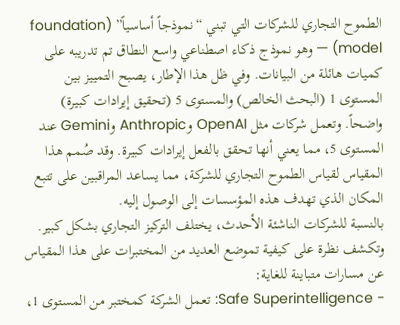الطموح التجاري للشركات التي تبني “نموذجاً أساسياً” (foundation model) — وهو نموذج ذكاء اصطناعي واسع النطاق تم تدريبه على كميات هائلة من البيانات. وفي ظل هذا الإطار، يصبح التمييز بين المستوى 1 (البحث الخالص) والمستوى 5 (تحقيق إيرادات كبيرة) واضحاً. وتعمل شركات مثل OpenAI وAnthropic وGemini عند المستوى 5، مما يعني أنها تحقق بالفعل إيرادات كبيرة. وقد صُمم هذا المقياس لقياس الطموح التجاري للشركة، مما يساعد المراقبين على تتبع المكان الذي تهدف هذه المؤسسات إلى الوصول إليه.
بالنسبة للشركات الناشئة الأحدث، يختلف التركيز التجاري بشكل كبير. وتكشف نظرة على كيفية تموضع العديد من المختبرات على هذا المقياس عن مسارات متباينة للغاية:
- Safe Superintelligence: تعمل الشركة كمختبر من المستوى 1،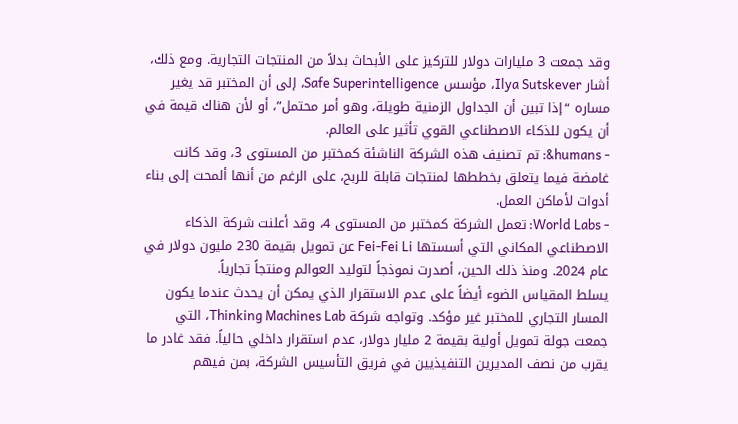وقد جمعت 3 مليارات دولار للتركيز على الأبحاث بدلاً من المنتجات التجارية. ومع ذلك، أشار Ilya Sutskever، مؤسس Safe Superintelligence، إلى أن المختبر قد يغير مساره “إذا تبين أن الجداول الزمنية طويلة، وهو أمر محتمل”، أو لأن هناك قيمة في أن يكون للذكاء الاصطناعي القوي تأثير على العالم.
- humans&: تم تصنيف هذه الشركة الناشئة كمختبر من المستوى 3، وقد كانت غامضة فيما يتعلق بخططها لمنتجات قابلة للربح، على الرغم من أنها ألمحت إلى بناء أدوات لأماكن العمل.
- World Labs: تعمل الشركة كمختبر من المستوى 4، وقد أعلنت شركة الذكاء الاصطناعي المكاني التي أسستها Fei-Fei Li عن تمويل بقيمة 230 مليون دولار في عام 2024. ومنذ ذلك الحين، أصدرت نموذجاً لتوليد العوالم ومنتجاً تجارياً.
يسلط المقياس الضوء أيضاً على عدم الاستقرار الذي يمكن أن يحدث عندما يكون المسار التجاري للمختبر غير مؤكد. وتواجه شركة Thinking Machines Lab، التي جمعت جولة تمويل أولية بقيمة 2 مليار دولار، عدم استقرار داخلي حالياً. فقد غادر ما يقرب من نصف المديرين التنفيذيين في فريق التأسيس الشركة، بمن فيهم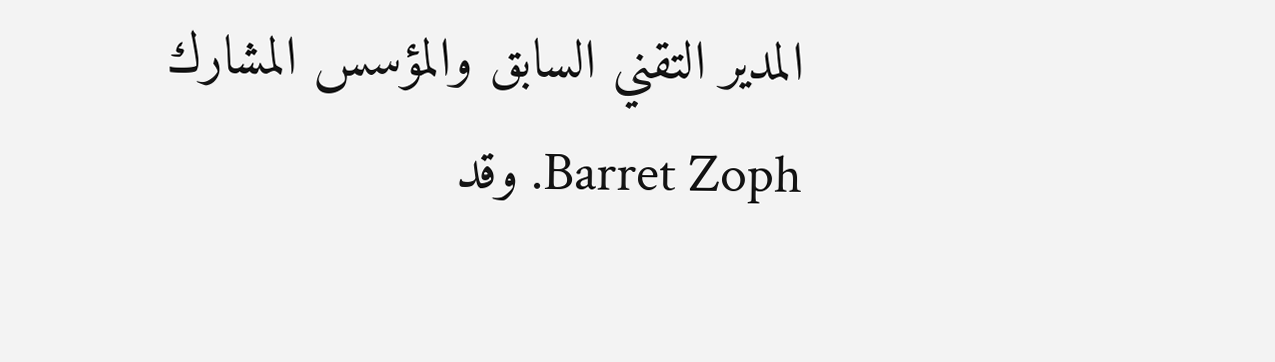المدير التقني السابق والمؤسس المشارك Barret Zoph. وقد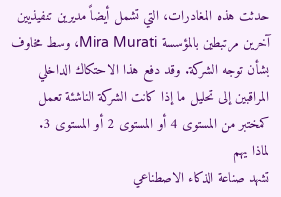حدثت هذه المغادرات، التي تشمل أيضاً مديرين تنفيذيين آخرين مرتبطين بالمؤسسة Mira Murati، وسط مخاوف بشأن توجه الشركة. وقد دفع هذا الاحتكاك الداخلي المراقبين إلى تحليل ما إذا كانت الشركة الناشئة تعمل كمختبر من المستوى 4 أو المستوى 2 أو المستوى 3.
لماذا يهم
تشهد صناعة الذكاء الاصطناعي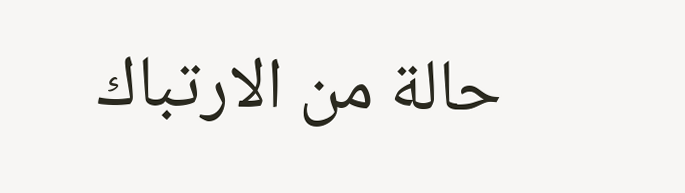حالة من الارتباك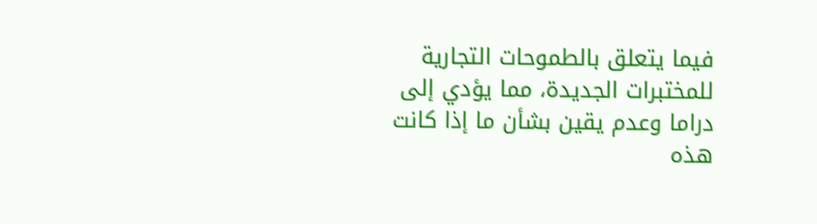فيما يتعلق بالطموحات التجارية للمختبرات الجديدة، مما يؤدي إلى دراما وعدم يقين بشأن ما إذا كانت هذه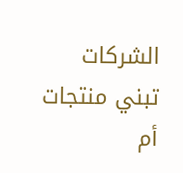الشركات تبني منتجات أم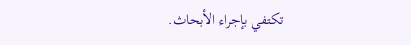تكتفي بإجراء الأبحاث.